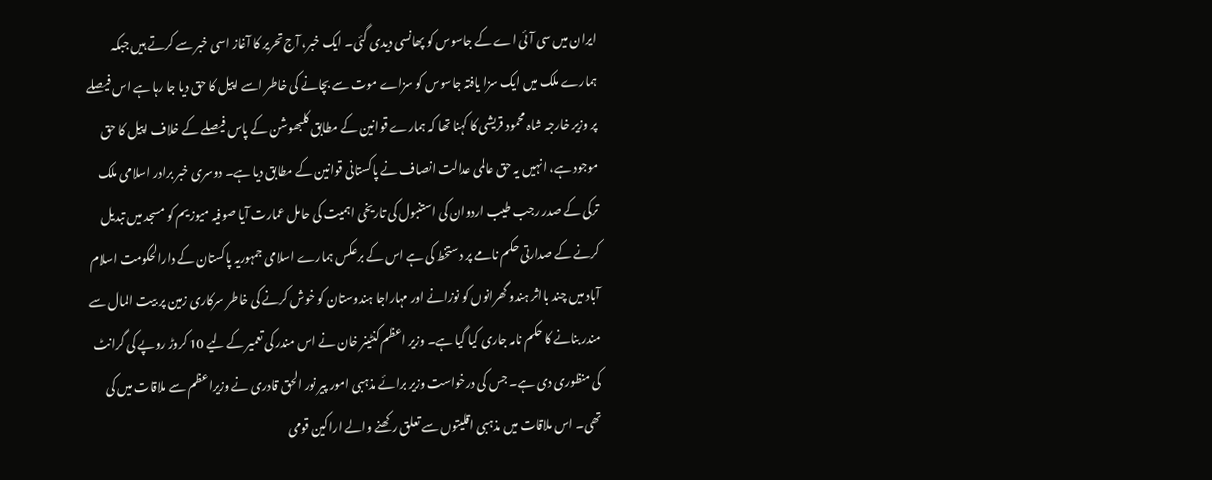ایران میں سی آئی اے کے جاسوس کو پھانسی دیدی گئی۔ ایک خبر، آج تحریر کا آغاز اسی خبر سے کرتے ہیں جبکہ ہمارے ملک میں ایک سزا یافتہ جاسوس کو سزاے موت سے بچانے کی خاطر اسے اپیل کا حق دیا جا رہا ہے اس فیصلے پر وزیر خارجہ شاہ محمود قریشی کا کہنا تھا کہ ہمارے قوانین کے مطابق کلبھوشن کے پاس فیصلے کے خلاف اپیل کا حق موجود ہے، انہیں یہ حق عالمی عدالت انصاف نے پاکستانی قوانین کے مطابق دیا ہے۔ دوسری خبر برادر اسلامی ملک ترکی کے صدر رجب طیب اردوان کی استنبول کی تاریخی اہمیت کی حامل عمارت آیا صوفیہ میوزیم کو مسجد میں تبدیل کرنے کے صدارتی حکم نامے پر دستخط کی ہے اس کے برعکس ہمارے اسلامی جمہوریہ پاکستان کے دارالحکومت اسلام آباد میں چند بااثر ہندو گھرانوں کو نوزانے اور مہاراجا ہندوستان کو خوش کرنے کی خاطر سرکاری زمین پر بیت المال سے مندر بنانے کا حکم نامہ جاری کیا گیا ہے۔ وزیر اعظم کنٹینر خان نے اس مندر کی تعمیر کے لیے 10 کروڑ روپے کی گرانٹ کی منظوری دی ہے۔ جس کی درخواست وزیر برائے مذہبی امور پیر نور الحق قادری نے وزیراعظم سے ملاقات میں کی تھی۔ اس ملاقات میں مذہبی اقلیتوں سے تعلق رکھنے والے اراکین قومی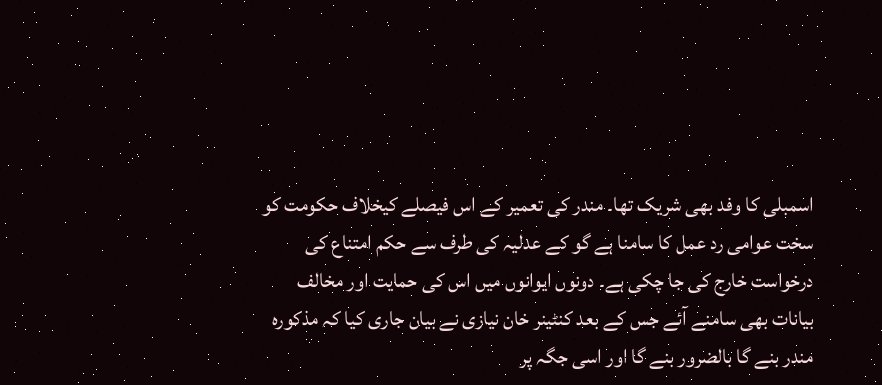اسمبلی کا وفد بھی شریک تھا۔ مندر کی تعمیر کے اس فیصلے کیخلاف حکومت کو سخت عوامی رد عمل کا سامنا ہے گو کے عدلیہ کی طرف سے حکم امتناع کی درخواست خارج کی جا چکی ہے۔ دونوں ایوانوں میں اس کی حمایت اور مخالف بیانات بھی سامنے آئے جس کے بعد کنٹینر خان نیازی نے بیان جاری کیا کہ مذکورہ مندر بنے گا بالضرور بنے گا اور اسی جگہ پر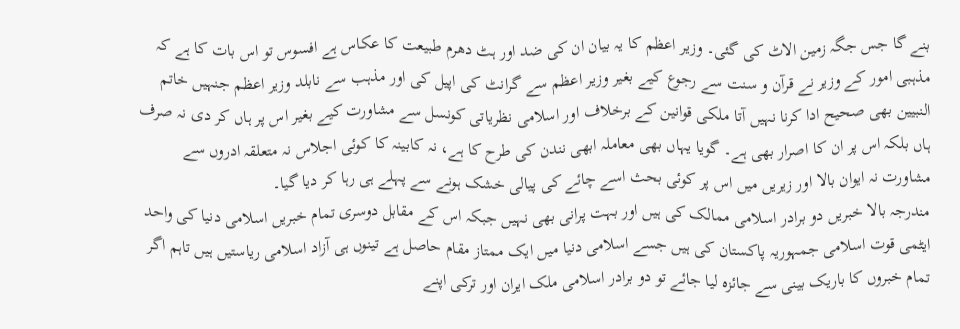بنے گا جس جگہ زمین الاٹ کی گئی۔ وزیر اعظم کا یہ بیان ان کی ضد اور ہٹ دھرم طبیعت کا عکاس ہے افسوس تو اس بات کا ہے کہ مذہبی امور کے وزیر نے قرآن و سنت سے رجوع کیے بغیر وزیر اعظم سے گرانٹ کی اپیل کی اور مذہب سے نابلد وزیر اعظم جنہیں خاتم النبیین بھی صحیح ادا کرنا نہیں آتا ملکی قوانین کے برخلاف اور اسلامی نظریاتی کونسل سے مشاورت کیے بغیر اس پر ہاں کر دی نہ صرف ہاں بلکہ اس پر ان کا اصرار بھی ہے۔ گویا یہاں بھی معاملہ ابھی نندن کی طرح کا ہے، نہ کابینہ کا کوئی اجلاس نہ متعلقہ ادروں سے مشاورت نہ ایوان بالا اور زیریں میں اس پر کوئی بحث اسے چائے کی پیالی خشک ہونے سے پہلے ہی رہا کر دیا گیا۔
مندرجہ بالا خبریں دو برادر اسلامی ممالک کی ہیں اور بہت پرانی بھی نہیں جبکہ اس کے مقابل دوسری تمام خبریں اسلامی دنیا کی واحد ایٹمی قوت اسلامی جمہوریہ پاکستان کی ہیں جسے اسلامی دنیا میں ایک ممتاز مقام حاصل ہے تینوں ہی آزاد اسلامی ریاستیں ہیں تاہم اگر تمام خبروں کا باریک بینی سے جائزہ لیا جائے تو دو برادر اسلامی ملک ایران اور ترکی اپنے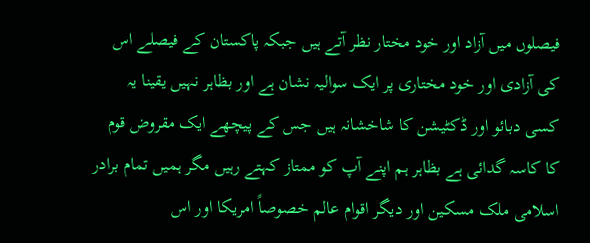فیصلوں میں آزاد اور خود مختار نظر آتے ہیں جبکہ پاکستان کے فیصلے اس کی آزادی اور خود مختاری پر ایک سوالیہ نشان ہے اور بظاہر نہیں یقینا یہ کسی دبائو اور ڈکٹیشن کا شاخشانہ ہیں جس کے پیچھے ایک مقروض قوم کا کاسہ گدائی ہے بظاہر ہم اپنے آپ کو ممتاز کہتے رہیں مگر ہمیں تمام برادر اسلامی ملک مسکین اور دیگر اقوام عالم خصوصاً امریکا اور اس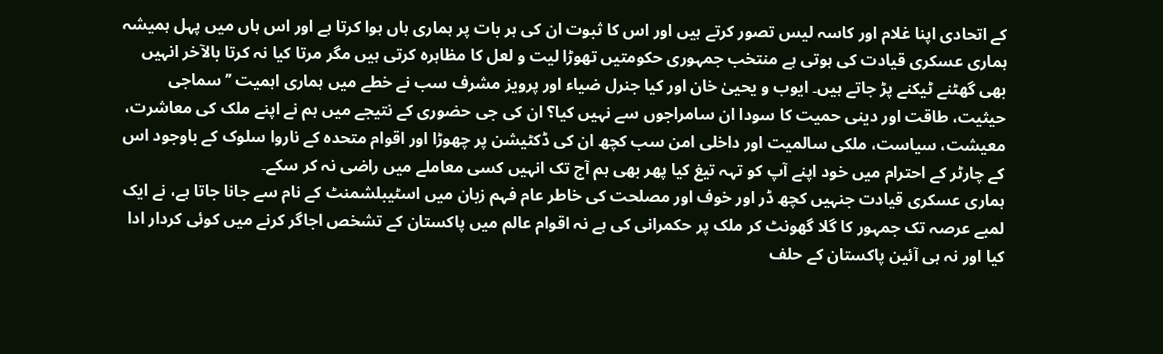کے اتحادی اپنا غلام اور کاسہ لیس تصور کرتے ہیں اور اس کا ثبوت ان کی ہر بات پر ہماری ہاں ہوا کرتا ہے اور اس ہاں میں پہل ہمیشہ ہماری عسکری قیادت کی ہوتی ہے منتخب جمہوری حکومتیں تھوڑا لیت و لعل کا مظاہرہ کرتی ہیں مگر مرتا کیا نہ کرتا بالآخر انہیں بھی گھٹنے ٹیکنے پڑ جاتے ہیں۔ ایوب و یحییٰ خان اور کیا جنرل ضیاء اور پرویز مشرف سب نے خطے میں ہماری اہمیت ’’سماجی حیثیت، طاقت اور دینی حمیت کا سودا ان سامراجوں سے نہیں کیا؟ ان کی جی حضوری کے نتیجے میں ہم نے اپنے ملک کی معاشرت، معیشت، سیاست، ملکی سالمیت اور داخلی امن سب کچھ ان کی ڈکٹیشن پر چھوڑا اور اقوام متحدہ کے ناروا سلوک کے باوجود اس کے چارٹر کے احترام میں خود اپنے آپ کو تہہ تیغ کیا پھر بھی ہم آج تک انہیں کسی معاملے میں راضی نہ کر سکے۔
ہماری عسکری قیادت جنہیں کچھ ڈر اور خوف اور مصلحت کی خاطر عام فہم زبان میں اسٹیبلشمنٹ کے نام سے جانا جاتا ہے، نے ایک لمبے عرصہ تک جمہور کا گلا گھونٹ کر ملک پر حکمرانی کی ہے نہ اقوام عالم میں پاکستان کے تشخص اجاگر کرنے میں کوئی کردار ادا کیا اور نہ ہی آئین پاکستان کے حلف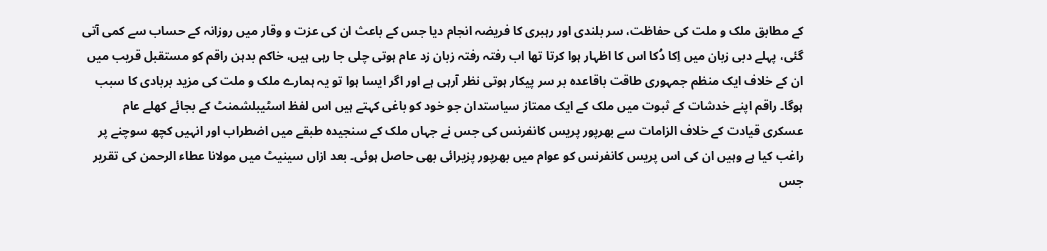کے مطابق ملک و ملت کی حفاظت، سر بلندی اور رہبری کا فریضہ انجام دیا جس کے باعث ان کی عزت و وقار میں روزانہ کے حساب سے کمی آتی گئی، پہلے دبی زبان میں اِکا دُکا اس کا اظہار ہوا کرتا تھا اب رفتہ رفتہ زبان زد عام ہوتی چلی جا رہی ہیں، خاکم بدہن راقم کو مستقبل قریب میں ان کے خلاف ایک منظم جمہوری طاقت باقاعدہ بر سر پیکار ہوتی نظر آرہی ہے اور اگر ایسا ہوا تو یہ ہمارے ملک و ملت کی مزید بربادی کا سبب ہوگا۔ راقم اپنے خدشات کے ثبوت میں ملک کے ایک ممتاز سیاستدان جو خود کو باغی کہتے ہیں اس لفظ اسٹیبلشمنٹ کے بجائے کھلے عام عسکری قیادت کے خلاف الزامات سے بھرپور پریس کانفرنس کی جس نے جہاں ملک کے سنجیدہ طبقے میں اضطراب اور انہیں کچھ سوچنے پر راغب کیا ہے وہیں ان کی اس پریس کانفرنس کو عوام میں بھرپور پزیرائی بھی حاصل ہوئی۔ بعد ازاں سینیٹ میں مولانا عطاء الرحمن کی تقریر جس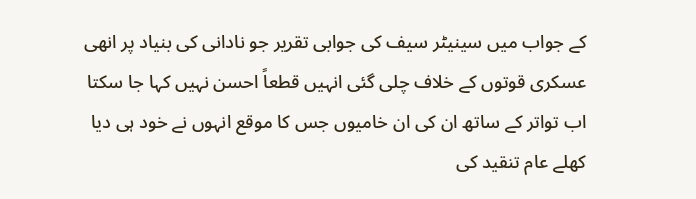کے جواب میں سینیٹر سیف کی جوابی تقریر جو نادانی کی بنیاد پر انھی عسکری قوتوں کے خلاف چلی گئی انہیں قطعاً احسن نہیں کہا جا سکتا اب تواتر کے ساتھ ان کی ان خامیوں جس کا موقع انہوں نے خود ہی دیا کھلے عام تنقید کی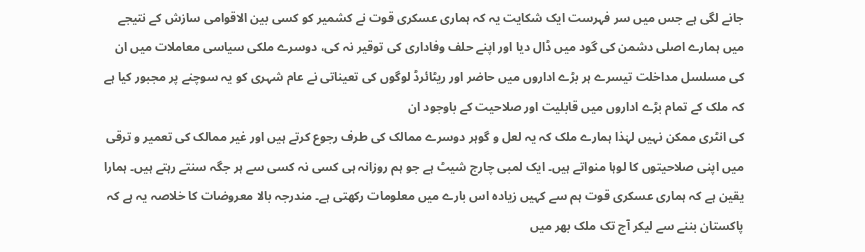جانے لگی ہے جس میں سر فہرست ایک شکایت یہ کہ ہماری عسکری قوت نے کشمیر کو کسی بین الاقوامی سازش کے نتیجے میں ہمارے اصلی دشمن کی گود میں ڈال دیا اور اپنے حلف وفاداری کی توقیر نہ کی، دوسرے ملکی سیاسی معاملات میں ان کی مسلسل مداخلت تیسرے ہر بڑے اداروں میں حاضر اور ریٹائرڈ لوگوں کی تعیناتی نے عام شہری کو یہ سوچنے پر مجبور کیا ہے کہ ملک کے تمام بڑے اداروں میں قابلیت اور صلاحیت کے باوجود ان
کی انٹری ممکن نہیں لہٰذا ہمارے ملک کہ یہ لعل و گوہر دوسرے ممالک کی طرف رجوع کرتے ہیں اور غیر ممالک کی تعمیر و ترقی میں اپنی صلاحیتوں کا لوہا منواتے ہیں۔ ایک لمبی چارج شیٹ ہے جو ہم روزانہ ہی کسی نہ کسی سے ہر جگہ سنتے رہتے ہیں۔ ہمارا یقین ہے کہ ہماری عسکری قوت ہم سے کہیں زیادہ اس بارے میں معلومات رکھتی ہے۔ مندرجہ بالا معروضات کا خلاصہ یہ ہے کہ پاکستان بننے سے لیکر آج تک ملک بھر میں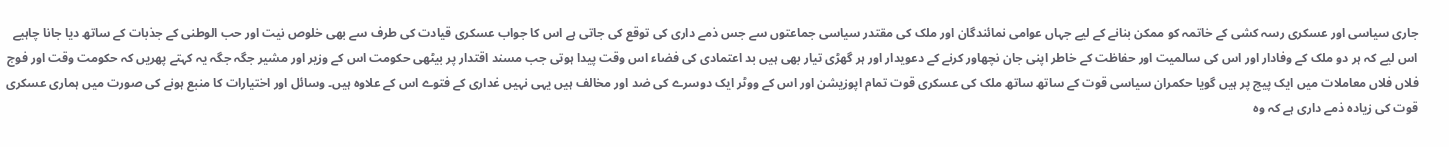جاری سیاسی اور عسکری رسہ کشی کے خاتمہ کو ممکن بنانے کے لیے جہاں عوامی نمائندگان اور ملک کی مقتدر سیاسی جماعتوں سے جس ذمے داری کی توقع کی جاتی ہے اس کا جواب عسکری قیادت کی طرف سے بھی خلوص نیت اور حب الوطنی کے جذبات کے ساتھ دیا جانا چاہیے اس لیے کہ ہر دو ملک کے وفادار اور اس کی سالمیت اور حفاظت کے خاطر اپنی جان نچھاور کرنے کے دعویدار اور ہر گھڑی تیار بھی ہیں بد اعتمادی کی فضاء اس وقت پیدا ہوتی جب مسند اقتدار پر بیٹھی حکومت اس کے وزیر اور مشیر جگہ جگہ یہ کہتے پھریں کہ حکومت وقت اور فوج فلاں فلاں معاملات میں ایک پیج پر ہیں گویا حکمران سیاسی قوت کے ساتھ ساتھ ملک کی عسکری قوت تمام اپوزیشن اور اس کے ووٹر ایک دوسرے کی ضد اور مخالف ہیں یہی نہیں غداری کے فتوے اس کے علاوہ ہیں۔ وسائل اور اختیارات کا منبع ہونے کی صورت میں ہماری عسکری قوت کی زیادہ ذمے داری ہے کہ وہ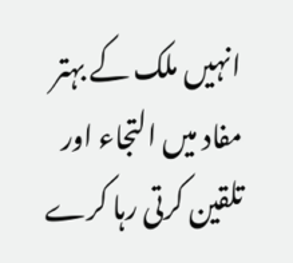انہیں ملک کے بہتر مفاد میں التجاء اور تلقین کرتی رہا کرے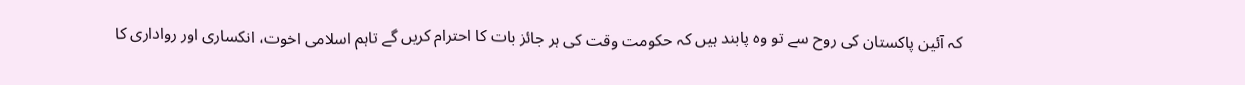کہ آئین پاکستان کی روح سے تو وہ پابند ہیں کہ حکومت وقت کی ہر جائز بات کا احترام کریں گے تاہم اسلامی اخوت، انکساری اور رواداری کا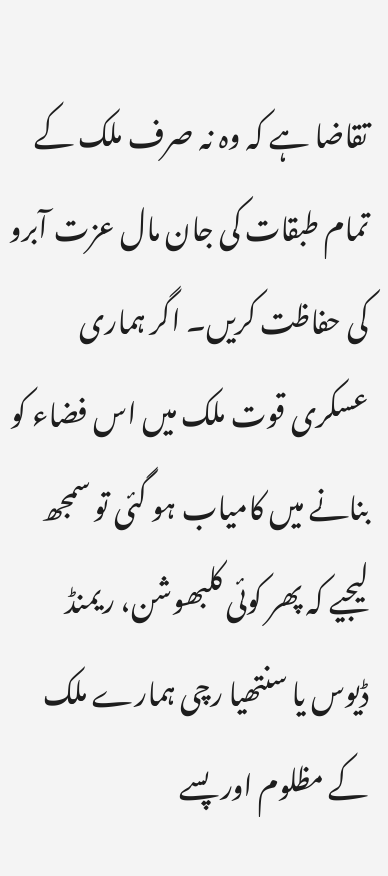تقاضا ہے کہ وہ نہ صرف ملک کے تمام طبقات کی جان مال عزت آبرو کی حفاظت کریں۔ اگر ہماری عسکری قوت ملک میں اس فضاء کو بنانے میں کامیاب ہو گئی تو سمجھ لیجیے کہ پھر کوئی کلبھوشن، ریمنڈ ڈیوس یا سنتھیا رچی ہمارے ملک کے مظلوم اور پسے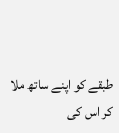طبقے کو اپنے ساتھ ملا کر اس کی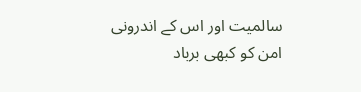سالمیت اور اس کے اندرونی امن کو کبھی برباد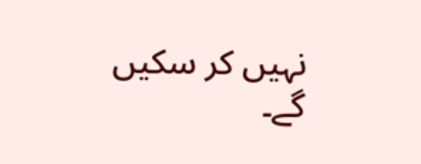نہیں کر سکیں گے۔